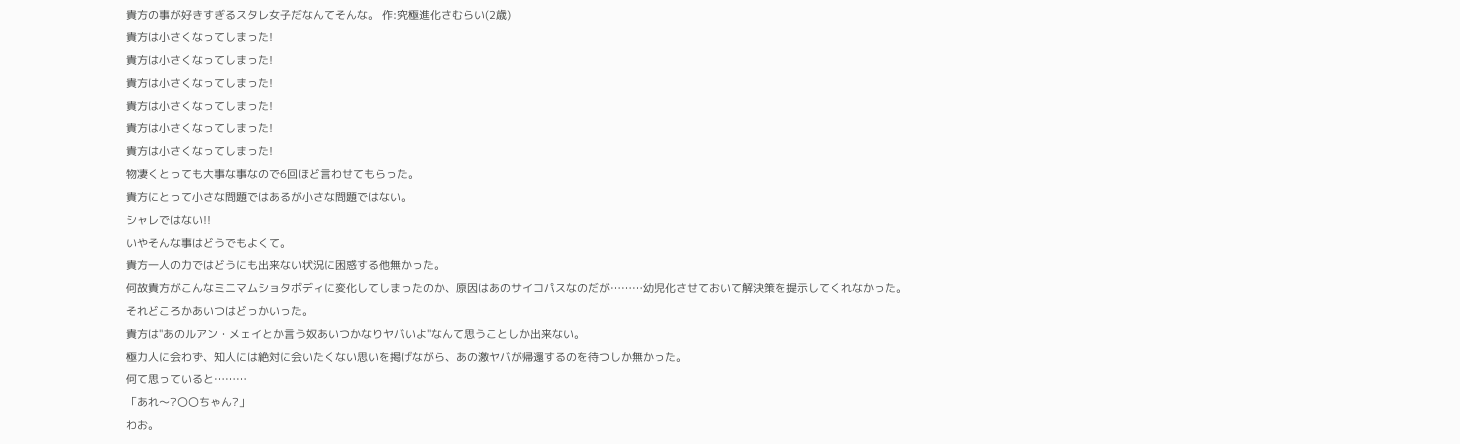貴方の事が好きすぎるスタレ女子だなんてそんな。 作:究極進化さむらい(2歳)
貴方は小さくなってしまった!
貴方は小さくなってしまった!
貴方は小さくなってしまった!
貴方は小さくなってしまった!
貴方は小さくなってしまった!
貴方は小さくなってしまった!
物凄くとっても大事な事なので6回ほど言わせてもらった。
貴方にとって小さな問題ではあるが小さな問題ではない。
シャレではない!!
いやそんな事はどうでもよくて。
貴方一人の力ではどうにも出来ない状況に困惑する他無かった。
何故貴方がこんなミニマムショタボディに変化してしまったのか、原因はあのサイコパスなのだが………幼児化させておいて解決策を提示してくれなかった。
それどころかあいつはどっかいった。
貴方は"あのルアン・メェイとか言う奴あいつかなりヤバいよ"なんて思うことしか出来ない。
極力人に会わず、知人には絶対に会いたくない思いを掲げながら、あの激ヤバが帰還するのを待つしか無かった。
何て思っていると………
「あれ〜?〇〇ちゃん?」
わお。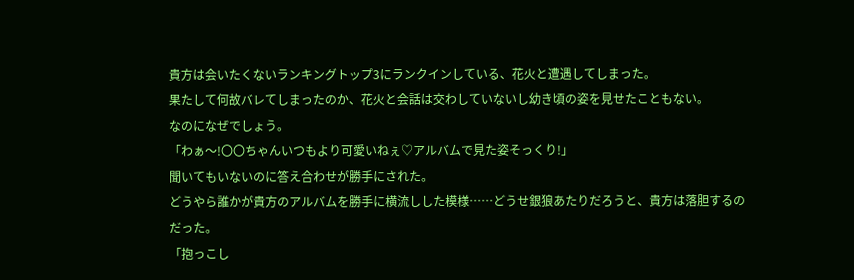貴方は会いたくないランキングトップ3にランクインしている、花火と遭遇してしまった。
果たして何故バレてしまったのか、花火と会話は交わしていないし幼き頃の姿を見せたこともない。
なのになぜでしょう。
「わぁ〜!〇〇ちゃんいつもより可愛いねぇ♡アルバムで見た姿そっくり!」
聞いてもいないのに答え合わせが勝手にされた。
どうやら誰かが貴方のアルバムを勝手に横流しした模様……どうせ銀狼あたりだろうと、貴方は落胆するのだった。
「抱っこし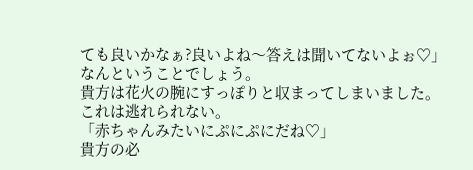ても良いかなぁ?良いよね〜答えは聞いてないよぉ♡」
なんということでしょう。
貴方は花火の腕にすっぽりと収まってしまいました。
これは逃れられない。
「赤ちゃんみたいにぷにぷにだね♡」
貴方の必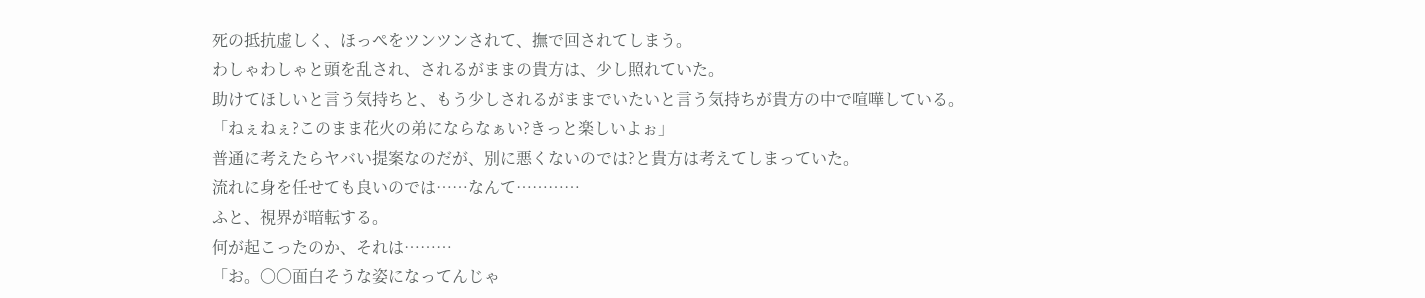死の抵抗虚しく、ほっぺをツンツンされて、撫で回されてしまう。
わしゃわしゃと頭を乱され、されるがままの貴方は、少し照れていた。
助けてほしいと言う気持ちと、もう少しされるがままでいたいと言う気持ちが貴方の中で喧嘩している。
「ねぇねぇ?このまま花火の弟にならなぁい?きっと楽しいよぉ」
普通に考えたらヤバい提案なのだが、別に悪くないのでは?と貴方は考えてしまっていた。
流れに身を任せても良いのでは……なんて…………
ふと、視界が暗転する。
何が起こったのか、それは………
「お。〇〇面白そうな姿になってんじゃ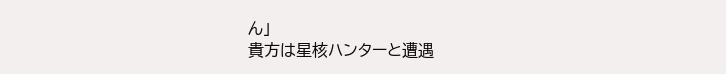ん」
貴方は星核ハンターと遭遇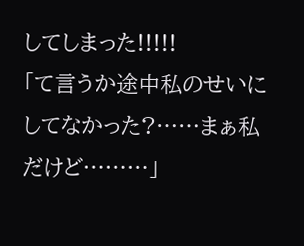してしまった!!!!!
「て言うか途中私のせいにしてなかった?……まぁ私だけど………」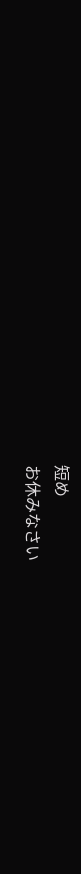短め
お休みなさい